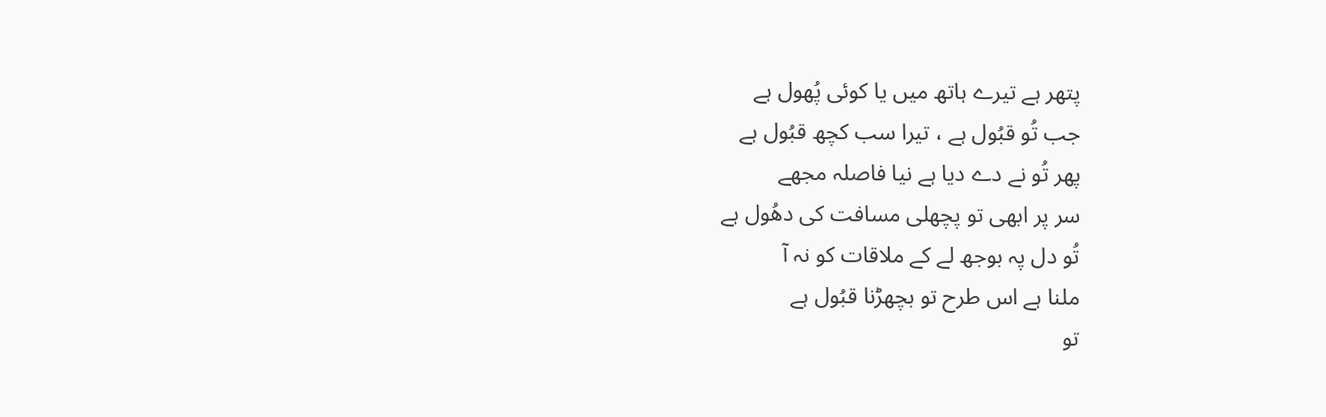پتھر ہے تیرے ہاتھ میں یا کوئی پُھول ہے
جب تُو قبُول ہے ، تیرا سب کچھ قبُول ہے
پھر تُو نے دے دیا ہے نیا فاصلہ مجھے
سر پر ابھی تو پچھلی مسافت کی دھُول ہے
تُو دل پہ بوجھ لے کے ملاقات کو نہ آ
ملنا ہے اس طرح تو بچھڑنا قبُول ہے
تو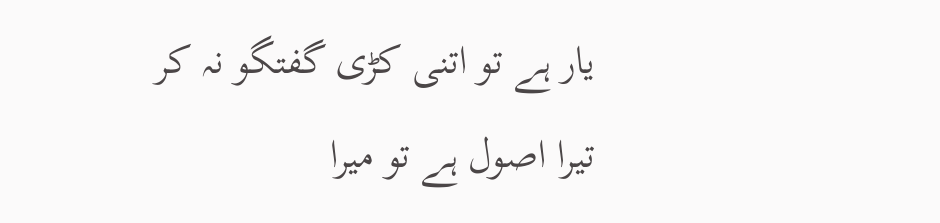یار ہے تو اتنی کڑی گفتگو نہ کر
تیرا اصول ہے تو میرا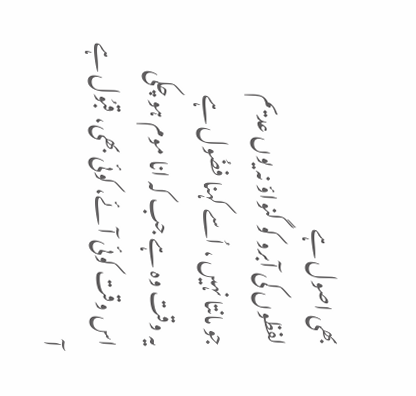بھی اصول ہے
لفظوں کی آبرو کو گنواؤ نہ یوں عدیم
جو مانتا نہیں ، اُسے کہنا فضُول ہے
یہ وقت وہ ہے جب کہ انا موم ہو چکی
اس وقت کوئی آئے، کوئی بھی، قبُول ہے
آ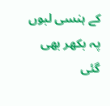کے ہنسی لبوں پہ بکھر بھی گئی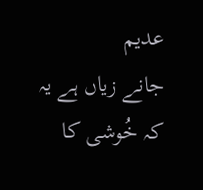عدیم
جانے زیاں ہے یہ کہ خُوشی کا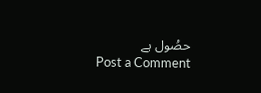حصُول ہے
Post a Comment